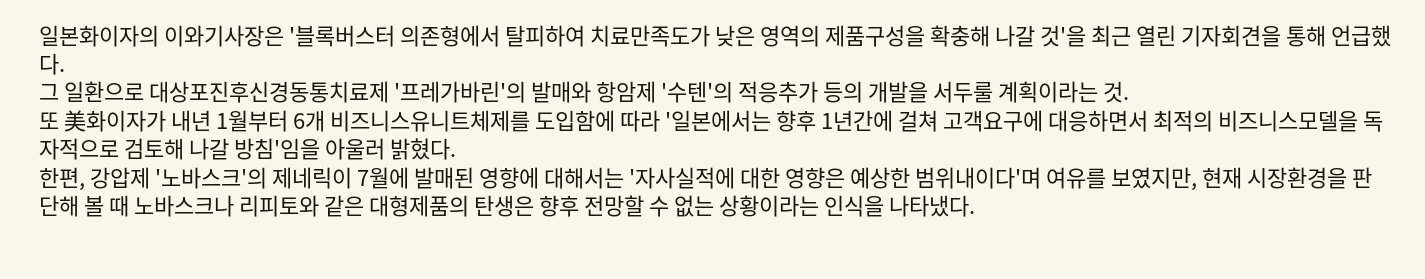일본화이자의 이와기사장은 '블록버스터 의존형에서 탈피하여 치료만족도가 낮은 영역의 제품구성을 확충해 나갈 것'을 최근 열린 기자회견을 통해 언급했다.
그 일환으로 대상포진후신경동통치료제 '프레가바린'의 발매와 항암제 '수텐'의 적응추가 등의 개발을 서두룰 계획이라는 것.
또 美화이자가 내년 1월부터 6개 비즈니스유니트체제를 도입함에 따라 '일본에서는 향후 1년간에 걸쳐 고객요구에 대응하면서 최적의 비즈니스모델을 독자적으로 검토해 나갈 방침'임을 아울러 밝혔다.
한편, 강압제 '노바스크'의 제네릭이 7월에 발매된 영향에 대해서는 '자사실적에 대한 영향은 예상한 범위내이다'며 여유를 보였지만, 현재 시장환경을 판단해 볼 때 노바스크나 리피토와 같은 대형제품의 탄생은 향후 전망할 수 없는 상황이라는 인식을 나타냈다.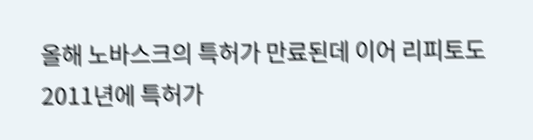올해 노바스크의 특허가 만료된데 이어 리피토도 2011년에 특허가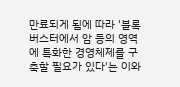만료되게 됨에 따라 '블록버스터에서 암 등의 영역에 특화한 경영체제를 구축할 필요가 있다'는 이와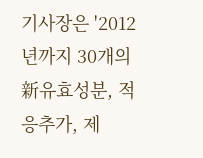기사장은 '2012년까지 30개의 新유효성분, 적응추가, 제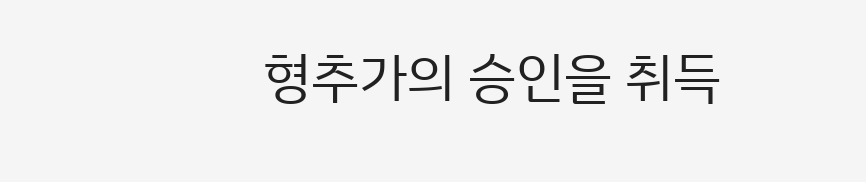형추가의 승인을 취득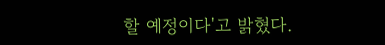할 예정이다'고 밝혔다.